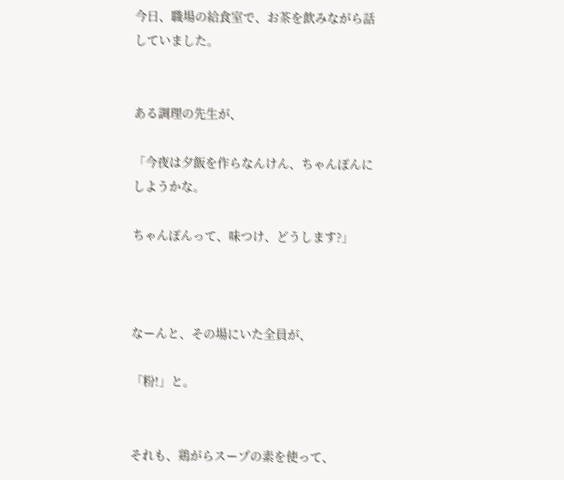今日、職場の給食室で、お茶を飲みながら話していました。


ある調理の先生が、

「今夜は夕飯を作らなんけん、ちゃんぽんにしようかな。

ちゃんぽんって、味つけ、どうします?」



なーんと、その場にいた全員が、

「粉!」と。


それも、鶏がらスープの素を使って、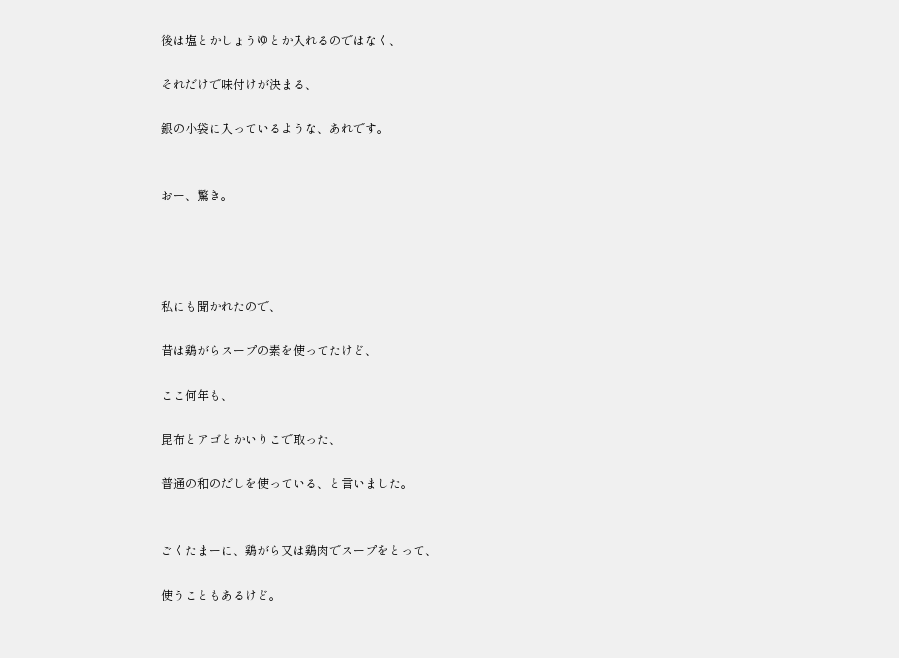後は塩とかしょうゆとか入れるのではなく、

それだけで味付けが決まる、

銀の小袋に入っているような、あれです。


おー、驚き。




私にも聞かれたので、

昔は鶏がらスープの素を使ってたけど、

ここ何年も、

昆布とアゴとかいりこで取った、

普通の和のだしを使っている、と言いました。


ごくたまーに、鶏がら又は鶏肉でスープをとって、

使うこともあるけど。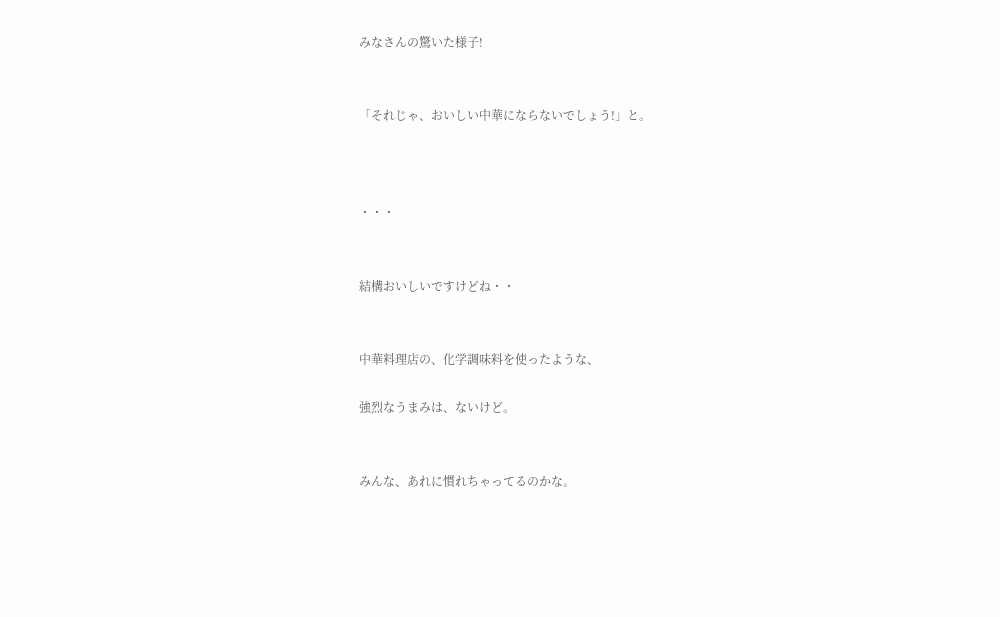みなさんの驚いた様子!


「それじゃ、おいしい中華にならないでしょう!」と。



・・・


結構おいしいですけどね・・


中華料理店の、化学調味料を使ったような、

強烈なうまみは、ないけど。


みんな、あれに慣れちゃってるのかな。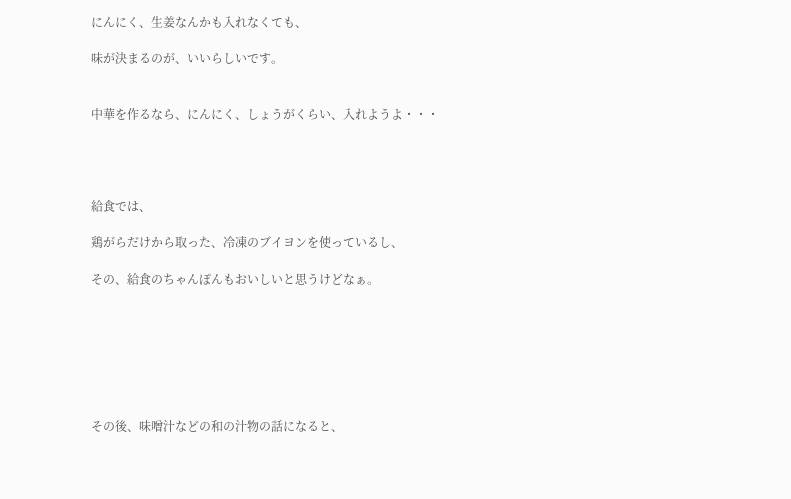にんにく、生姜なんかも入れなくても、

味が決まるのが、いいらしいです。


中華を作るなら、にんにく、しょうがくらい、入れようよ・・・




給食では、

鶏がらだけから取った、冷凍のブイヨンを使っているし、

その、給食のちゃんぽんもおいしいと思うけどなぁ。







その後、味噌汁などの和の汁物の話になると、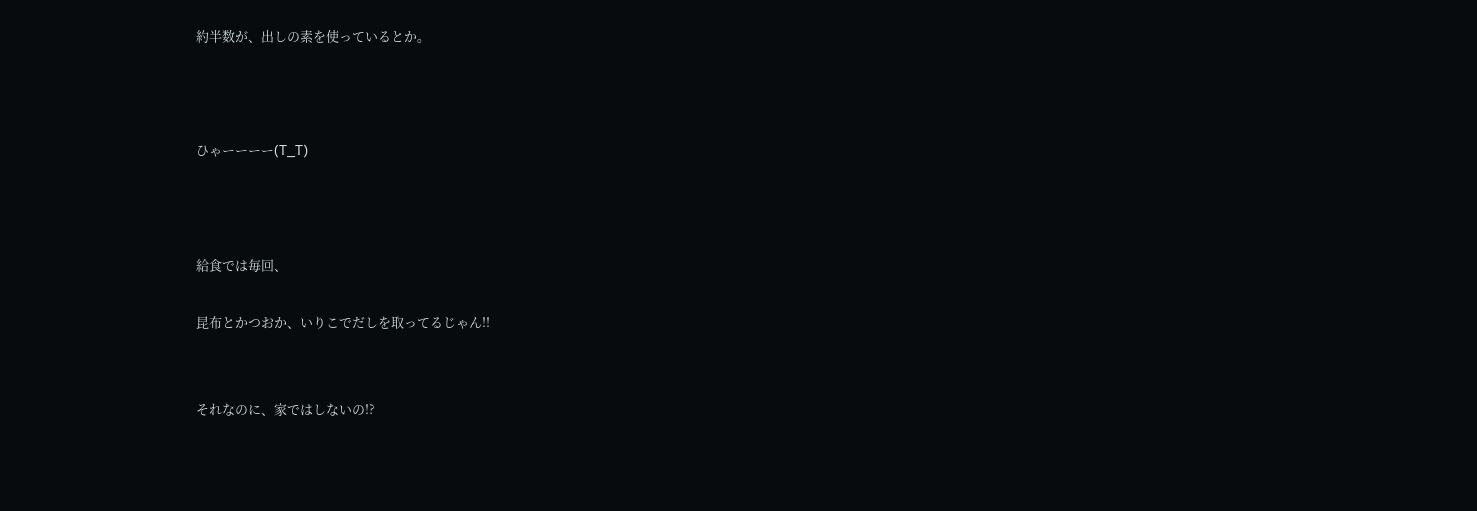約半数が、出しの素を使っているとか。



ひゃーーーー(T_T)



給食では毎回、

昆布とかつおか、いりこでだしを取ってるじゃん!!


それなのに、家ではしないの!?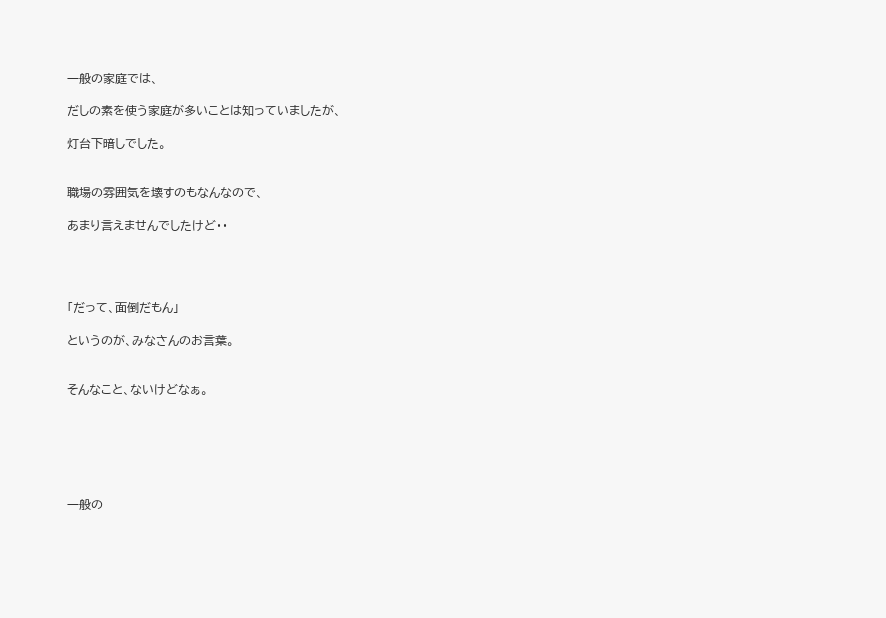一般の家庭では、

だしの素を使う家庭が多いことは知っていましたが、

灯台下暗しでした。


職場の雰囲気を壊すのもなんなので、

あまり言えませんでしたけど・・




「だって、面倒だもん」

というのが、みなさんのお言葉。


そんなこと、ないけどなぁ。






一般の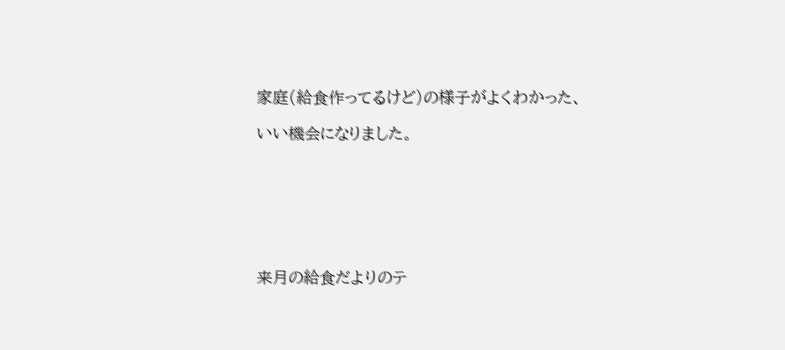家庭(給食作ってるけど)の様子がよくわかった、

いい機会になりました。







来月の給食だよりのテ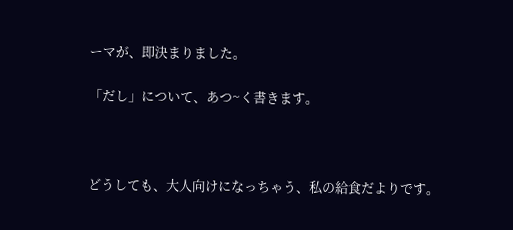ーマが、即決まりました。

「だし」について、あつ~く書きます。



どうしても、大人向けになっちゃう、私の給食だよりです。